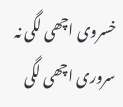خسروی اچھی لگی نہ سروری اچھی لگی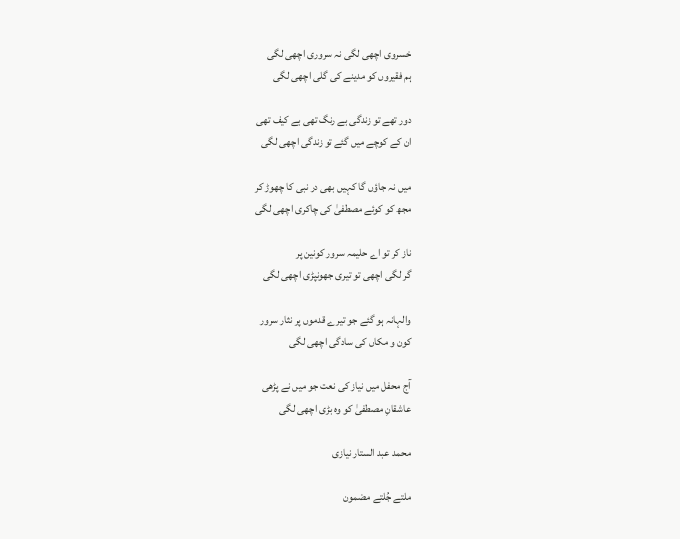خسروی اچھی لگی نہ سروری اچھی لگی
ہم فقیروں کو مدینے کی گلی اچھی لگی

دور تھے تو زندگی بے رنگ تھی بے کیف تھی
ان کے کوچے میں گئے تو زندگی اچھی لگی

میں نہ جاؤں گا کہیں بھی در نبی کا چھوڑ کر
مجھ کو کوئے مصطفیٰ کی چاکری اچھی لگی

ناز کر تو اے حلیمہ سرور کونین پر
گر لگی اچھی تو تیری جھونپڑی اچھی لگی

والہانہ ہو گئے جو تیرے قدموں پر نثار سرور
کون و مکاں کی سادگی اچھی لگی

آج محفل میں نیاز کی نعت جو میں نے پڑھی
عاشقانِ مصطفیٰ کو وہ بڑی اچھی لگی

محمد عبد الستار نیازی

ملتے جُلتے مضمون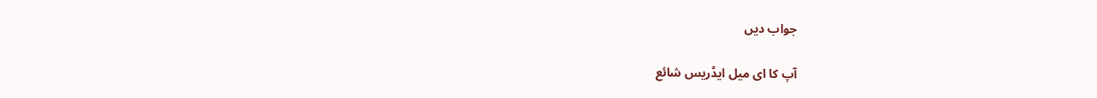جواب دیں

آپ کا ای میل ایڈریس شائع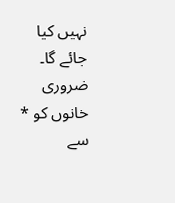نہیں کیا جائے گا۔ ضروری خانوں کو * سے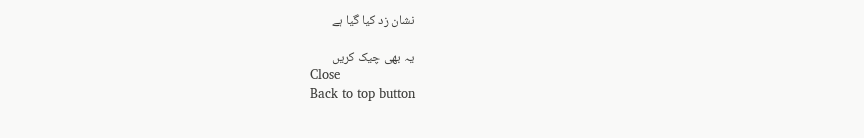نشان زد کیا گیا ہے

یہ بھی چیک کریں
Close
Back to top button